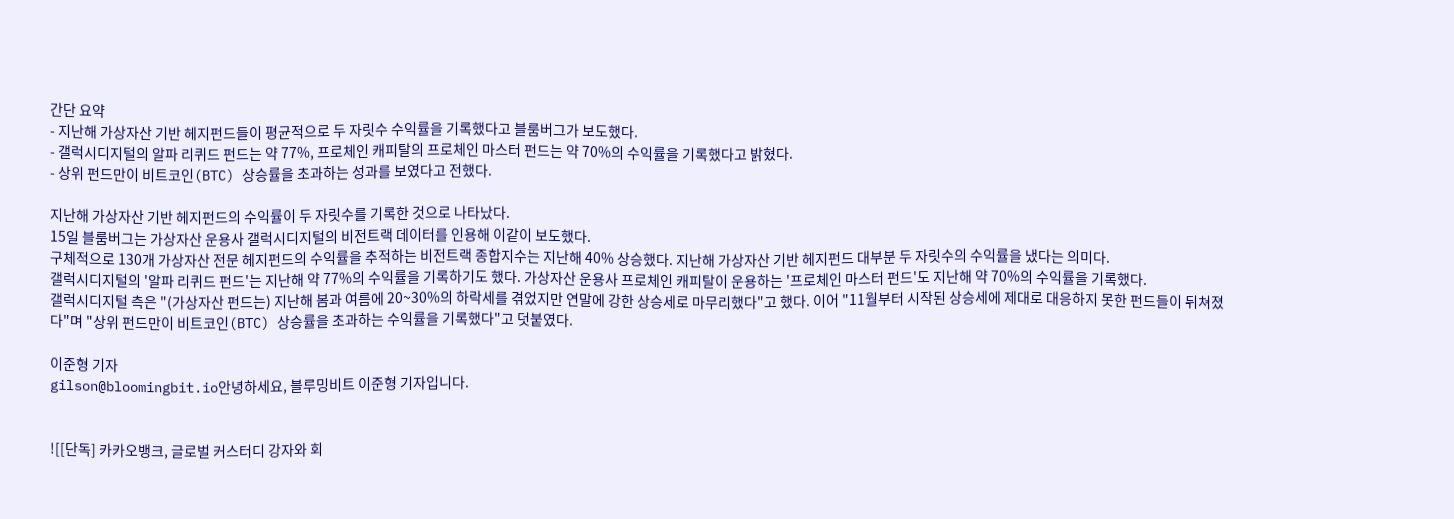간단 요약
- 지난해 가상자산 기반 헤지펀드들이 평균적으로 두 자릿수 수익률을 기록했다고 블룸버그가 보도했다.
- 갤럭시디지털의 알파 리퀴드 펀드는 약 77%, 프로체인 캐피탈의 프로체인 마스터 펀드는 약 70%의 수익률을 기록했다고 밝혔다.
- 상위 펀드만이 비트코인(BTC) 상승률을 초과하는 성과를 보였다고 전했다.

지난해 가상자산 기반 헤지펀드의 수익률이 두 자릿수를 기록한 것으로 나타났다.
15일 블룸버그는 가상자산 운용사 갤럭시디지털의 비전트랙 데이터를 인용해 이같이 보도했다.
구체적으로 130개 가상자산 전문 헤지펀드의 수익률을 추적하는 비전트랙 종합지수는 지난해 40% 상승했다. 지난해 가상자산 기반 헤지펀드 대부분 두 자릿수의 수익률을 냈다는 의미다.
갤럭시디지털의 '알파 리퀴드 펀드'는 지난해 약 77%의 수익률을 기록하기도 했다. 가상자산 운용사 프로체인 캐피탈이 운용하는 '프로체인 마스터 펀드'도 지난해 약 70%의 수익률을 기록했다.
갤럭시디지털 측은 "(가상자산 펀드는) 지난해 봄과 여름에 20~30%의 하락세를 겪었지만 연말에 강한 상승세로 마무리했다"고 했다. 이어 "11월부터 시작된 상승세에 제대로 대응하지 못한 펀드들이 뒤쳐졌다"며 "상위 펀드만이 비트코인(BTC) 상승률을 초과하는 수익률을 기록했다"고 덧붙였다.

이준형 기자
gilson@bloomingbit.io안녕하세요, 블루밍비트 이준형 기자입니다.


![[단독] 카카오뱅크, 글로벌 커스터디 강자와 회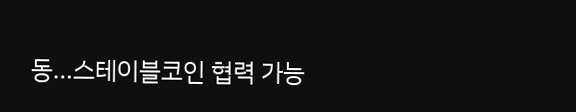동…스테이블코인 협력 가능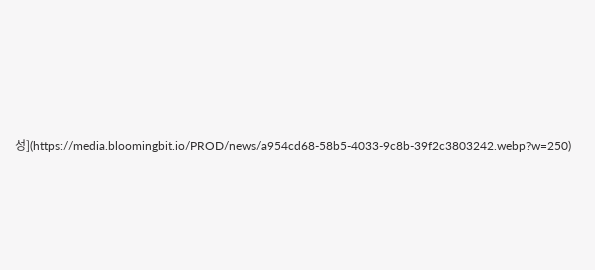성](https://media.bloomingbit.io/PROD/news/a954cd68-58b5-4033-9c8b-39f2c3803242.webp?w=250)